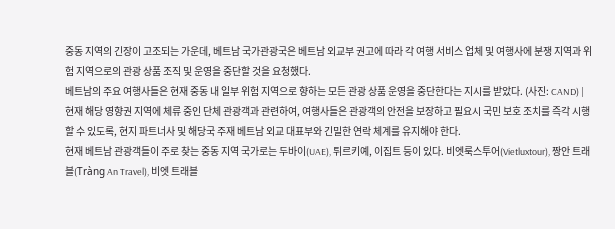중동 지역의 긴장이 고조되는 가운데, 베트남 국가관광국은 베트남 외교부 권고에 따라 각 여행 서비스 업체 및 여행사에 분쟁 지역과 위험 지역으로의 관광 상품 조직 및 운영을 중단할 것을 요청했다.
베트남의 주요 여행사들은 현재 중동 내 일부 위험 지역으로 향하는 모든 관광 상품 운영을 중단한다는 지시를 받았다. (사진: CAND) |
현재 해당 영향권 지역에 체류 중인 단체 관광객과 관련하여, 여행사들은 관광객의 안전을 보장하고 필요시 국민 보호 조치를 즉각 시행할 수 있도록, 현지 파트너사 및 해당국 주재 베트남 외교 대표부와 긴밀한 연락 체계를 유지해야 한다.
현재 베트남 관광객들이 주로 찾는 중동 지역 국가로는 두바이(UAE), 튀르키예, 이집트 등이 있다. 비엣룩스투어(Vietluxtour), 짱안 트래블(Tràng An Travel), 비엣 트래블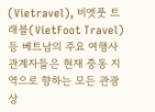(Vietravel), 비엣풋 트래블(VietFoot Travel) 등 베트남의 주요 여행사 관계자들은 현재 중동 지역으로 향하는 모든 관광 상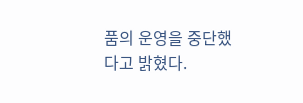품의 운영을 중단했다고 밝혔다.